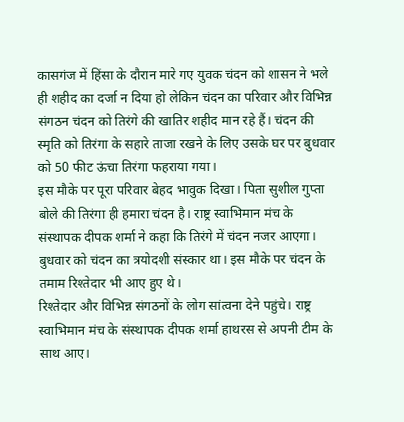कासगंज में हिंसा के दौरान मारे गए युवक चंदन को शासन ने भले ही शहीद का दर्जा न दिया हो लेकिन चंदन का परिवार और विभिन्न संगठन चंदन को तिरंगे की खातिर शहीद मान रहे हैं। चंदन की स्मृति को तिरंगा के सहारे ताजा रखने के लिए उसके घर पर बुधवार को 50 फीट ऊंचा तिरंगा फहराया गया।
इस मौके पर पूरा परिवार बेहद भावुक दिखा। पिता सुशील गुप्ता बोले की तिरंगा ही हमारा चंदन है। राष्ट्र स्वाभिमान मंच के संस्थापक दीपक शर्मा ने कहा कि तिरंगे में चंदन नजर आएगा। बुधवार को चंदन का त्रयोदशी संस्कार था। इस मौके पर चंदन के तमाम रिश्तेदार भी आए हुए थे।
रिश्तेदार और विभिन्न संगठनों के लोग सांत्वना देने पहुंचे। राष्ट्र स्वाभिमान मंच के संस्थापक दीपक शर्मा हाथरस से अपनी टीम के साथ आए।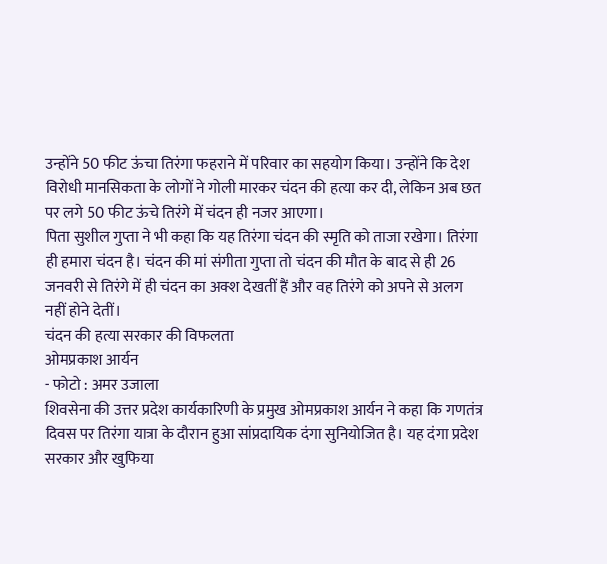उन्होंने 50 फीट ऊंचा तिरंगा फहराने में परिवार का सहयोग किया। उन्होंने कि देश विरोधी मानसिकता के लोगों ने गोली मारकर चंदन की हत्या कर दी, लेकिन अब छत पर लगे 50 फीट ऊंचे तिरंगे में चंदन ही नजर आएगा।
पिता सुशील गुप्ता ने भी कहा कि यह तिरंगा चंदन की स्मृति को ताजा रखेगा। तिरंगा ही हमारा चंदन है। चंदन की मां संगीता गुप्ता तो चंदन की मौत के बाद से ही 26 जनवरी से तिरंगे में ही चंदन का अक्श देखतीं हैं और वह तिरंगे को अपने से अलग नहीं होने देतीं।
चंदन की हत्या सरकार की विफलता
ओमप्रकाश आर्यन
- फोटो : अमर उजाला
शिवसेना की उत्तर प्रदेश कार्यकारिणी के प्रमुख ओमप्रकाश आर्यन ने कहा कि गणतंत्र दिवस पर तिरंगा यात्रा के दौरान हुआ सांप्रदायिक दंगा सुनियोजित है। यह दंगा प्रदेश सरकार और खुफिया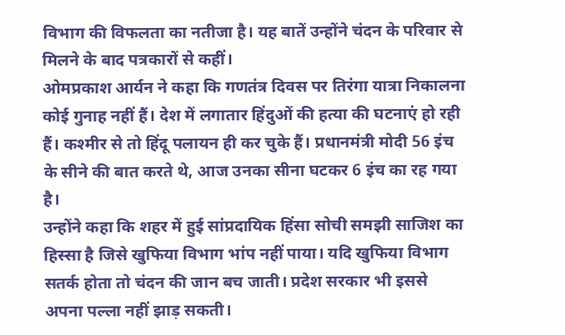विभाग की विफलता का नतीजा है। यह बातें उन्होंने चंदन के परिवार से मिलने के बाद पत्रकारों से कहीं।
ओमप्रकाश आर्यन ने कहा कि गणतंत्र दिवस पर तिरंगा यात्रा निकालना कोई गुनाह नहीं हैं। देश में लगातार हिंदुओं की हत्या की घटनाएं हो रही हैं। कश्मीर से तो हिंदू पलायन ही कर चुके हैं। प्रधानमंत्री मोदी 56 इंच के सीने की बात करते थे, आज उनका सीना घटकर 6 इंच का रह गया है।
उन्होंने कहा कि शहर में हुई सांप्रदायिक हिंसा सोची समझी साजिश का हिस्सा है जिसे खुफिया विभाग भांप नहीं पाया। यदि खुफिया विभाग सतर्क होता तो चंदन की जान बच जाती। प्रदेश सरकार भी इससे अपना पल्ला नहीं झाड़ सकती।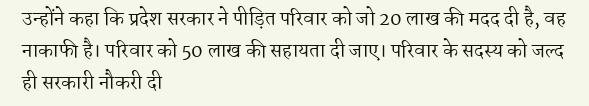उन्होंने कहा कि प्रदेश सरकार ने पीड़ित परिवार को जो 20 लाख की मदद दी है, वह नाकाफी है। परिवार को 50 लाख की सहायता दी जाए। परिवार के सदस्य को जल्द ही सरकारी नौकरी दी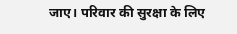जाए। परिवार की सुरक्षा के लिए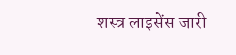शस्त्र लाइसेंस जारी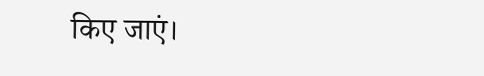किए जाएं।